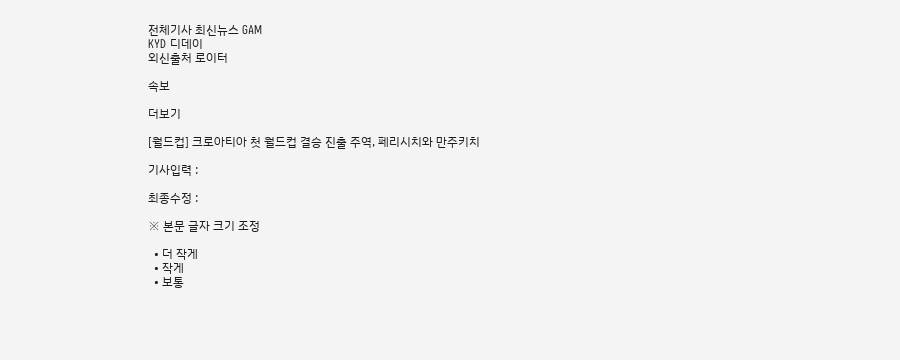전체기사 최신뉴스 GAM
KYD 디데이
외신출처 로이터

속보

더보기

[월드컵] 크로아티아 첫 월드컵 결승 진출 주역, 페리시치와 만주키치

기사입력 :

최종수정 :

※ 본문 글자 크기 조정

  • 더 작게
  • 작게
  • 보통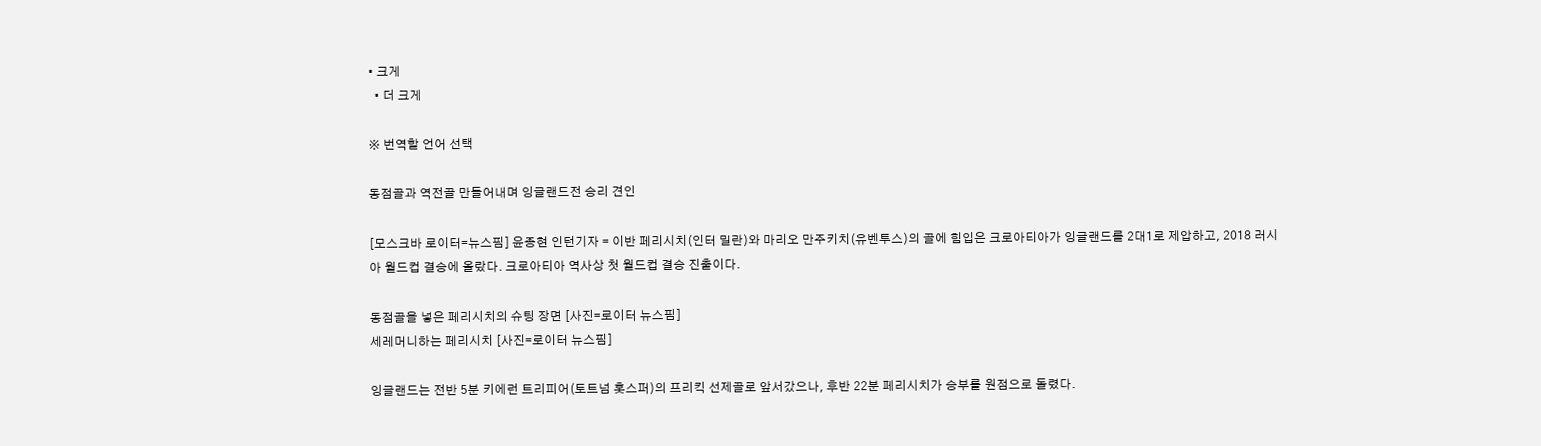• 크게
  • 더 크게

※ 번역할 언어 선택

동점골과 역전골 만들어내며 잉글랜드전 승리 견인

[모스크바 로이터=뉴스핌] 윤종현 인턴기자 = 이반 페리시치(인터 밀란)와 마리오 만주키치(유벤투스)의 골에 힘입은 크로아티아가 잉글랜드를 2대1로 제압하고, 2018 러시아 월드컵 결승에 올랐다. 크로아티아 역사상 첫 월드컵 결승 진출이다.

동점골을 넣은 페리시치의 슈팅 장면 [사진=로이터 뉴스핌]
세레머니하는 페리시치 [사진=로이터 뉴스핌]

잉글랜드는 전반 5분 키에런 트리피어(토트넘 홋스퍼)의 프리킥 선제골로 앞서갔으나, 후반 22분 페리시치가 승부를 원점으로 돌렸다.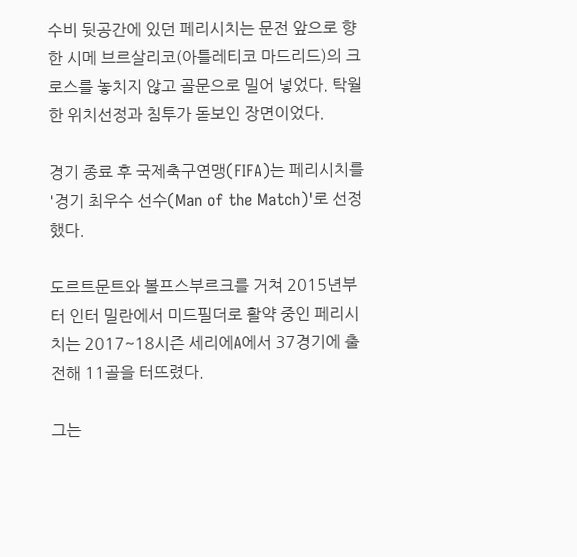수비 뒷공간에 있던 페리시치는 문전 앞으로 향한 시메 브르살리코(아틀레티코 마드리드)의 크로스를 놓치지 않고 골문으로 밀어 넣었다. 탁월한 위치선정과 침투가 돋보인 장면이었다.

경기 종료 후 국제축구연맹(FIFA)는 페리시치를 '경기 최우수 선수(Man of the Match)'로 선정했다.

도르트문트와 볼프스부르크를 거쳐 2015년부터 인터 밀란에서 미드필더로 활약 중인 페리시치는 2017~18시즌 세리에A에서 37경기에 출전해 11골을 터뜨렸다.

그는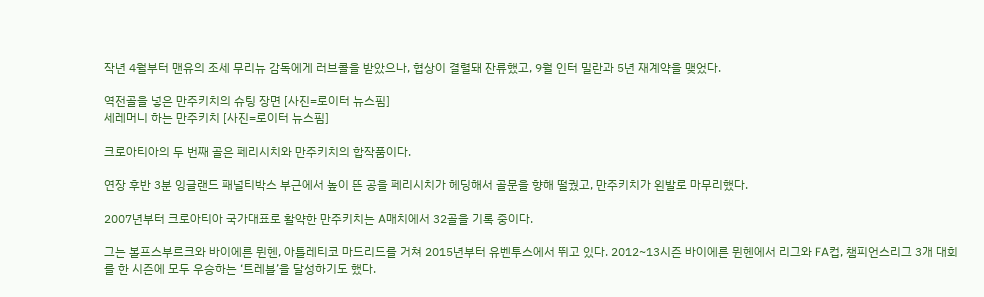작년 4월부터 맨유의 조세 무리뉴 감독에게 러브콜을 받았으나, 협상이 결렬돼 잔류했고, 9월 인터 밀란과 5년 재계약을 맺었다.

역전골을 넣은 만주키치의 슈팅 장면 [사진=로이터 뉴스핌]
세레머니 하는 만주키치 [사진=로이터 뉴스핌]

크로아티아의 두 번째 골은 페리시치와 만주키치의 합작품이다.

연장 후반 3분 잉글랜드 패널티박스 부근에서 높이 뜬 공을 페리시치가 헤딩해서 골문을 향해 떨궜고, 만주키치가 왼발로 마무리했다.

2007년부터 크로아티아 국가대표로 활약한 만주키치는 A매치에서 32골을 기록 중이다.

그는 볼프스부르크와 바이에른 뮌헨, 아틀레티코 마드리드를 거쳐 2015년부터 유벤투스에서 뛰고 있다. 2012~13시즌 바이에른 뮌헨에서 리그와 FA컵, 챔피언스리그 3개 대회를 한 시즌에 모두 우승하는 ‘트레블’을 달성하기도 했다.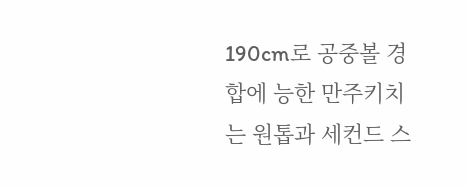190cm로 공중볼 경합에 능한 만주키치는 원톱과 세컨드 스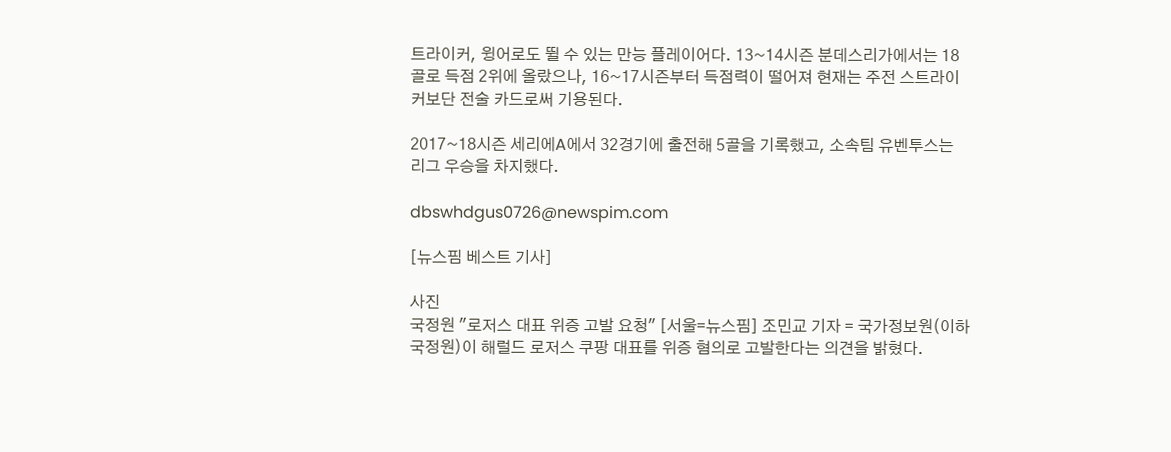트라이커, 윙어로도 뛸 수 있는 만능 플레이어다. 13~14시즌 분데스리가에서는 18골로 득점 2위에 올랐으나, 16~17시즌부터 득점력이 떨어져 현재는 주전 스트라이커보단 전술 카드로써 기용된다.

2017~18시즌 세리에A에서 32경기에 출전해 5골을 기록했고, 소속팀 유벤투스는 리그 우승을 차지했다.

dbswhdgus0726@newspim.com

[뉴스핌 베스트 기사]

사진
국정원 "로저스 대표 위증 고발 요청" [서울=뉴스핌] 조민교 기자 = 국가정보원(이하 국정원)이 해럴드 로저스 쿠팡 대표를 위증 혐의로 고발한다는 의견을 밝혔다.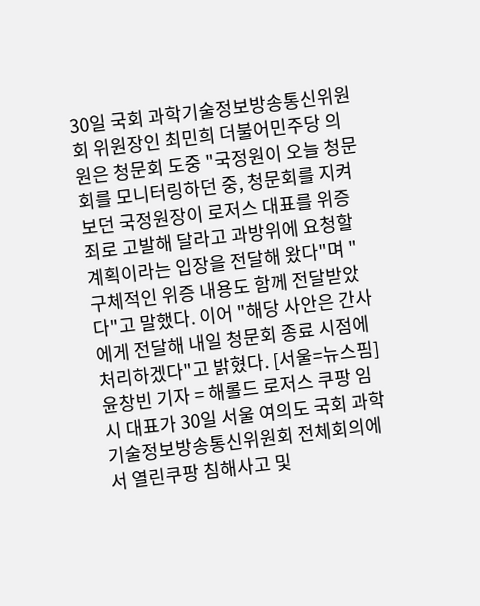30일 국회 과학기술정보방송통신위원회 위원장인 최민희 더불어민주당 의원은 청문회 도중 "국정원이 오늘 청문회를 모니터링하던 중, 청문회를 지켜보던 국정원장이 로저스 대표를 위증죄로 고발해 달라고 과방위에 요청할 계획이라는 입장을 전달해 왔다"며 "구체적인 위증 내용도 함께 전달받았다"고 말했다. 이어 "해당 사안은 간사에게 전달해 내일 청문회 종료 시점에 처리하겠다"고 밝혔다. [서울=뉴스핌] 윤창빈 기자 = 해롤드 로저스 쿠팡 임시 대표가 30일 서울 여의도 국회 과학기술정보방송통신위원회 전체회의에서 열린쿠팡 침해사고 및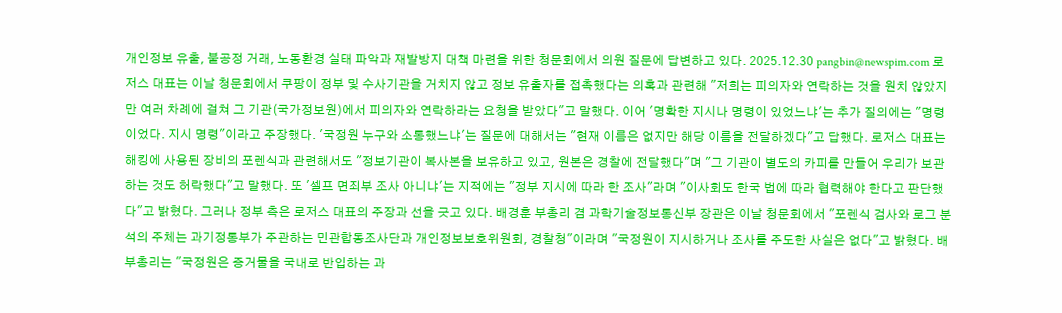개인정보 유출, 불공정 거래, 노동환경 실태 파악과 재발방지 대책 마련을 위한 청문회에서 의원 질문에 답변하고 있다. 2025.12.30 pangbin@newspim.com 로저스 대표는 이날 청문회에서 쿠팡이 정부 및 수사기관을 거치지 않고 정보 유출자를 접촉했다는 의혹과 관련해 "저희는 피의자와 연락하는 것을 원치 않았지만 여러 차례에 걸쳐 그 기관(국가정보원)에서 피의자와 연락하라는 요청을 받았다"고 말했다. 이어 '명확한 지시나 명령이 있었느냐'는 추가 질의에는 "명령이었다. 지시 명령"이라고 주장했다. '국정원 누구와 소통했느냐'는 질문에 대해서는 "현재 이름은 없지만 해당 이름을 전달하겠다"고 답했다. 로저스 대표는 해킹에 사용된 장비의 포렌식과 관련해서도 "정보기관이 복사본을 보유하고 있고, 원본은 경찰에 전달했다"며 "그 기관이 별도의 카피를 만들어 우리가 보관하는 것도 허락했다"고 말했다. 또 '셀프 면죄부 조사 아니냐'는 지적에는 "정부 지시에 따라 한 조사"라며 "이사회도 한국 법에 따라 협력해야 한다고 판단했다"고 밝혔다. 그러나 정부 측은 로저스 대표의 주장과 선을 긋고 있다. 배경훈 부총리 겸 과학기술정보통신부 장관은 이날 청문회에서 "포렌식 검사와 로그 분석의 주체는 과기정통부가 주관하는 민관합동조사단과 개인정보보호위원회, 경찰청"이라며 "국정원이 지시하거나 조사를 주도한 사실은 없다"고 밝혔다. 배 부총리는 "국정원은 증거물을 국내로 반입하는 과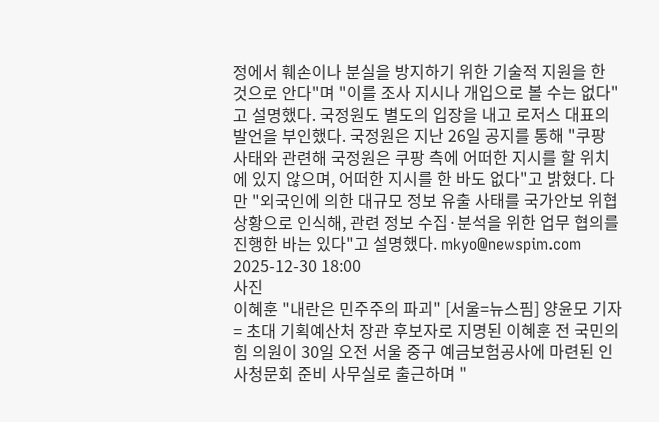정에서 훼손이나 분실을 방지하기 위한 기술적 지원을 한 것으로 안다"며 "이를 조사 지시나 개입으로 볼 수는 없다"고 설명했다. 국정원도 별도의 입장을 내고 로저스 대표의 발언을 부인했다. 국정원은 지난 26일 공지를 통해 "쿠팡 사태와 관련해 국정원은 쿠팡 측에 어떠한 지시를 할 위치에 있지 않으며, 어떠한 지시를 한 바도 없다"고 밝혔다. 다만 "외국인에 의한 대규모 정보 유출 사태를 국가안보 위협 상황으로 인식해, 관련 정보 수집·분석을 위한 업무 협의를 진행한 바는 있다"고 설명했다. mkyo@newspim.com 2025-12-30 18:00
사진
이혜훈 "내란은 민주주의 파괴" [서울=뉴스핌] 양윤모 기자 = 초대 기획예산처 장관 후보자로 지명된 이혜훈 전 국민의힘 의원이 30일 오전 서울 중구 예금보험공사에 마련된 인사청문회 준비 사무실로 출근하며 "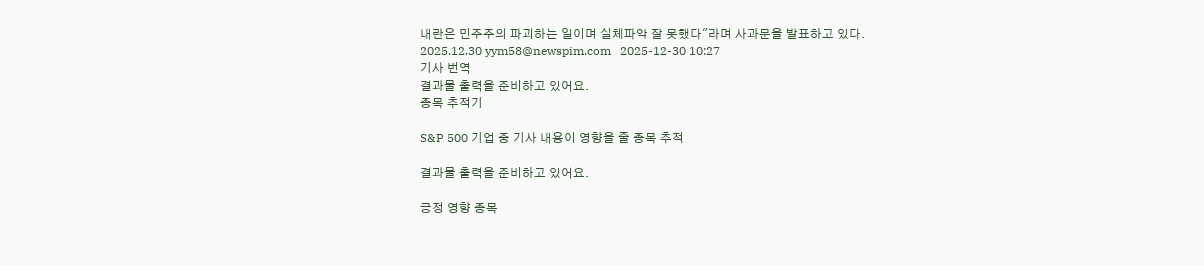내란은 민주주의 파괴하는 일이며 실체파악 잘 못했다"라며 사과문을 발표하고 있다. 2025.12.30 yym58@newspim.com   2025-12-30 10:27
기사 번역
결과물 출력을 준비하고 있어요.
종목 추적기

S&P 500 기업 중 기사 내용이 영향을 줄 종목 추적

결과물 출력을 준비하고 있어요.

긍정 영향 종목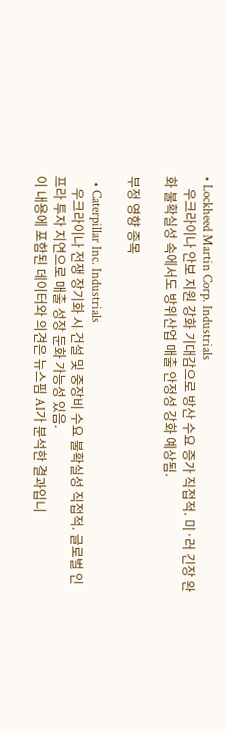• Lockheed Martin Corp. Industrials
    우크라이나 안보 지원 강화 기대감으로 방산 수요 증가 직접적. 미·러 긴장 완화 불확실성 속에서도 방위산업 매출 안정성 강화 예상됨.

부정 영향 종목

  • Caterpillar Inc. Industrials
    우크라이나 전쟁 장기화 시 건설 및 중장비 수요 불확실성 직접적. 글로벌 인프라 투자 지연으로 매출 성장 둔화 가능성 있음.
이 내용에 포함된 데이터와 의견은 뉴스핌 AI가 분석한 결과입니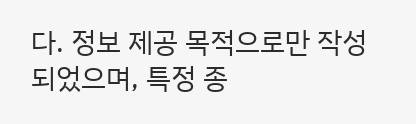다. 정보 제공 목적으로만 작성되었으며, 특정 종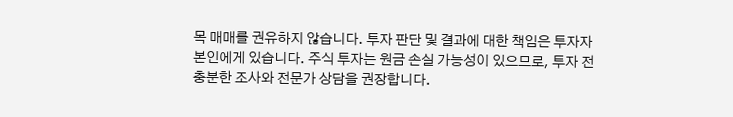목 매매를 권유하지 않습니다. 투자 판단 및 결과에 대한 책임은 투자자 본인에게 있습니다. 주식 투자는 원금 손실 가능성이 있으므로, 투자 전 충분한 조사와 전문가 상담을 권장합니다.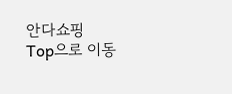안다쇼핑
Top으로 이동